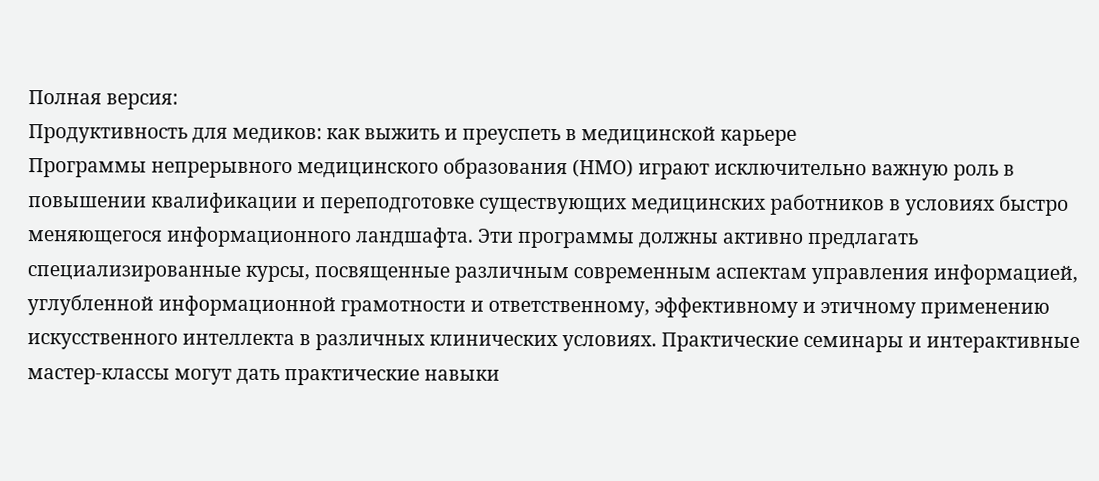Полная версия:
Продуктивность для медиков: как выжить и преуспеть в медицинской карьере
Программы непрерывного медицинского образования (НМО) играют исключительно важную роль в повышении квалификации и переподготовке существующих медицинских работников в условиях быстро меняющегося информационного ландшафта. Эти программы должны активно предлагать специализированные курсы, посвященные различным современным аспектам управления информацией, углубленной информационной грамотности и ответственному, эффективному и этичному применению искусственного интеллекта в различных клинических условиях. Практические семинары и интерактивные мастер-классы могут дать практические навыки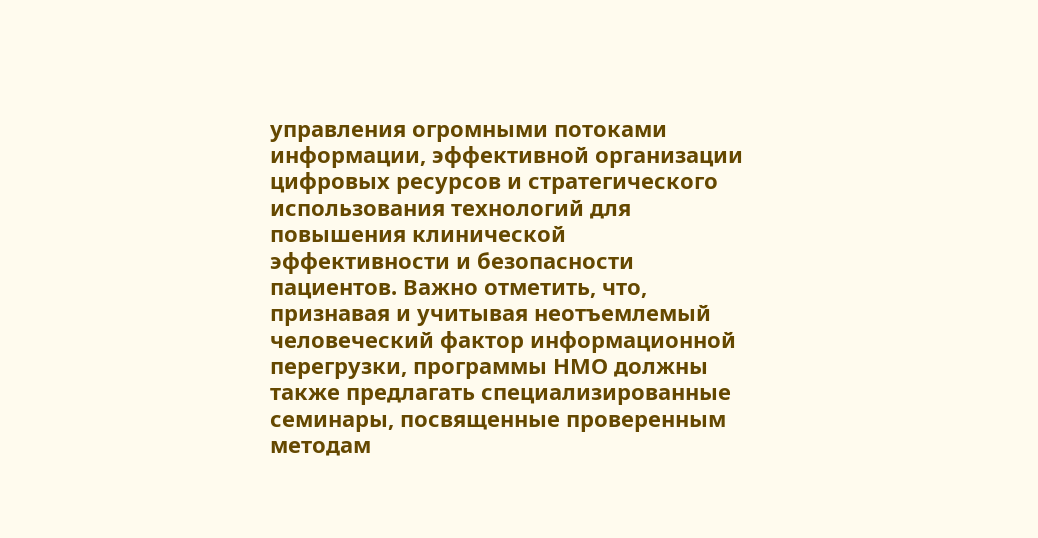управления огромными потоками информации, эффективной организации цифровых ресурсов и стратегического использования технологий для повышения клинической эффективности и безопасности пациентов. Важно отметить, что, признавая и учитывая неотъемлемый человеческий фактор информационной перегрузки, программы НМО должны также предлагать специализированные семинары, посвященные проверенным методам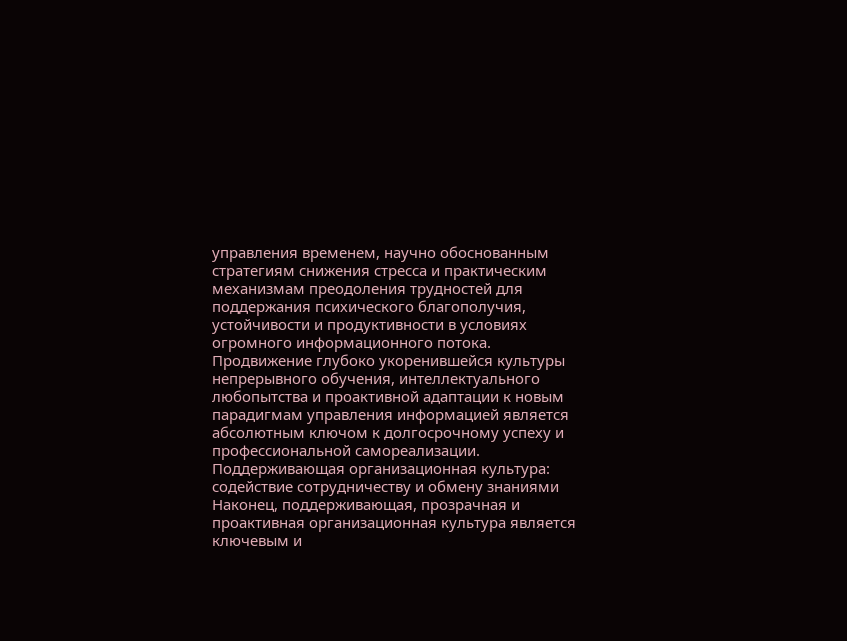управления временем, научно обоснованным стратегиям снижения стресса и практическим механизмам преодоления трудностей для поддержания психического благополучия, устойчивости и продуктивности в условиях огромного информационного потока. Продвижение глубоко укоренившейся культуры непрерывного обучения, интеллектуального любопытства и проактивной адаптации к новым парадигмам управления информацией является абсолютным ключом к долгосрочному успеху и профессиональной самореализации.
Поддерживающая организационная культура: содействие сотрудничеству и обмену знаниями
Наконец, поддерживающая, прозрачная и проактивная организационная культура является ключевым и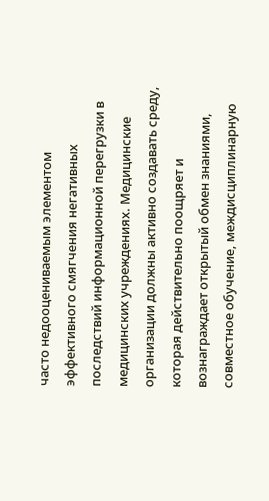часто недооцениваемым элементом эффективного смягчения негативных последствий информационной перегрузки в медицинских учреждениях. Медицинские организации должны активно создавать среду, которая действительно поощряет и вознаграждает открытый обмен знаниями, совместное обучение, междисциплинарную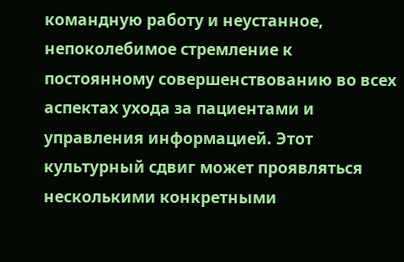командную работу и неустанное, непоколебимое стремление к постоянному совершенствованию во всех аспектах ухода за пациентами и управления информацией. Этот культурный сдвиг может проявляться несколькими конкретными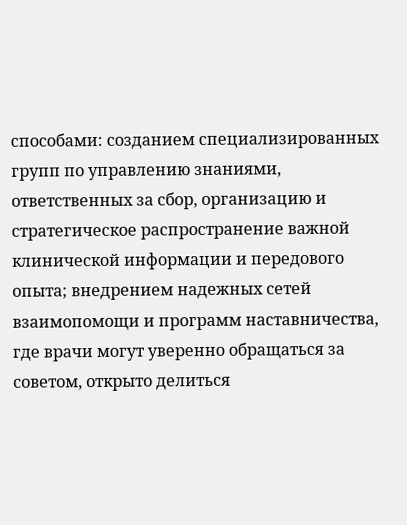способами: созданием специализированных групп по управлению знаниями, ответственных за сбор, организацию и стратегическое распространение важной клинической информации и передового опыта; внедрением надежных сетей взаимопомощи и программ наставничества, где врачи могут уверенно обращаться за советом, открыто делиться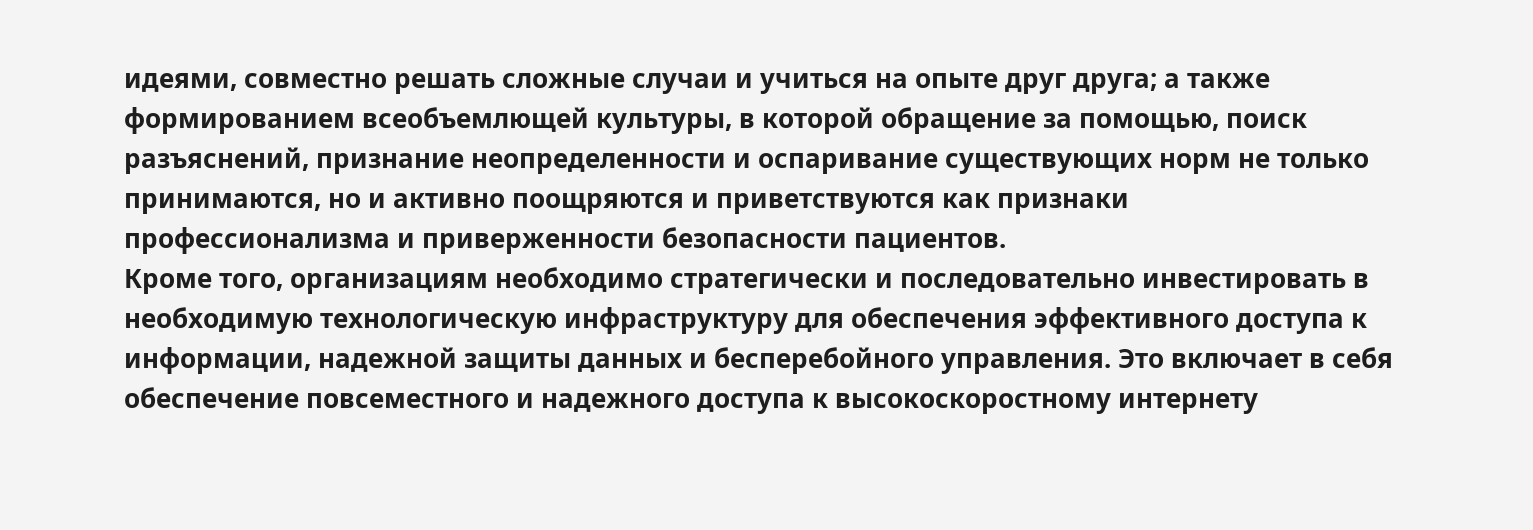идеями, совместно решать сложные случаи и учиться на опыте друг друга; а также формированием всеобъемлющей культуры, в которой обращение за помощью, поиск разъяснений, признание неопределенности и оспаривание существующих норм не только принимаются, но и активно поощряются и приветствуются как признаки профессионализма и приверженности безопасности пациентов.
Кроме того, организациям необходимо стратегически и последовательно инвестировать в необходимую технологическую инфраструктуру для обеспечения эффективного доступа к информации, надежной защиты данных и бесперебойного управления. Это включает в себя обеспечение повсеместного и надежного доступа к высокоскоростному интернету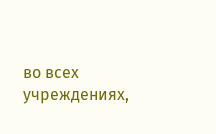во всех учреждениях,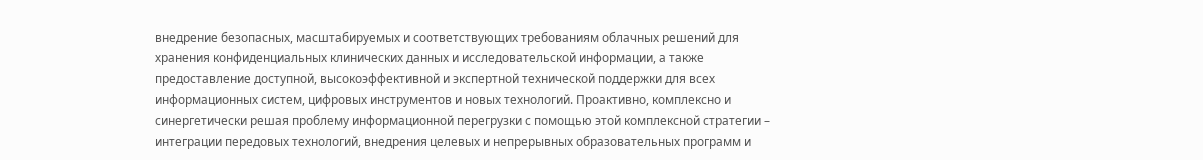внедрение безопасных, масштабируемых и соответствующих требованиям облачных решений для хранения конфиденциальных клинических данных и исследовательской информации, а также предоставление доступной, высокоэффективной и экспертной технической поддержки для всех информационных систем, цифровых инструментов и новых технологий. Проактивно, комплексно и синергетически решая проблему информационной перегрузки с помощью этой комплексной стратегии – интеграции передовых технологий, внедрения целевых и непрерывных образовательных программ и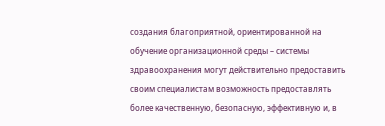создания благоприятной, ориентированной на обучение организационной среды – системы здравоохранения могут действительно предоставить своим специалистам возможность предоставлять более качественную, безопасную, эффективную и, в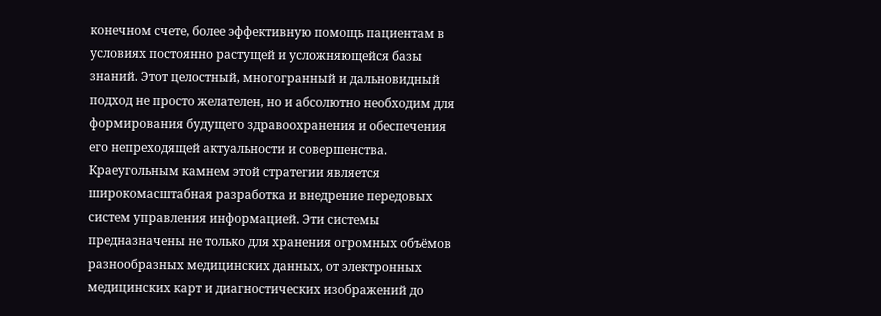конечном счете, более эффективную помощь пациентам в условиях постоянно растущей и усложняющейся базы знаний. Этот целостный, многогранный и дальновидный подход не просто желателен, но и абсолютно необходим для формирования будущего здравоохранения и обеспечения его непреходящей актуальности и совершенства.
Краеугольным камнем этой стратегии является широкомасштабная разработка и внедрение передовых систем управления информацией. Эти системы предназначены не только для хранения огромных объёмов разнообразных медицинских данных, от электронных медицинских карт и диагностических изображений до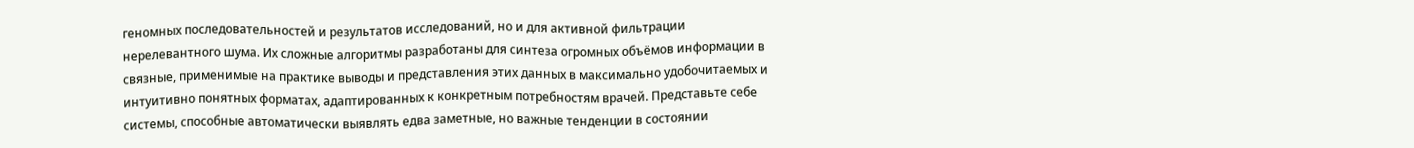геномных последовательностей и результатов исследований, но и для активной фильтрации нерелевантного шума. Их сложные алгоритмы разработаны для синтеза огромных объёмов информации в связные, применимые на практике выводы и представления этих данных в максимально удобочитаемых и интуитивно понятных форматах, адаптированных к конкретным потребностям врачей. Представьте себе системы, способные автоматически выявлять едва заметные, но важные тенденции в состоянии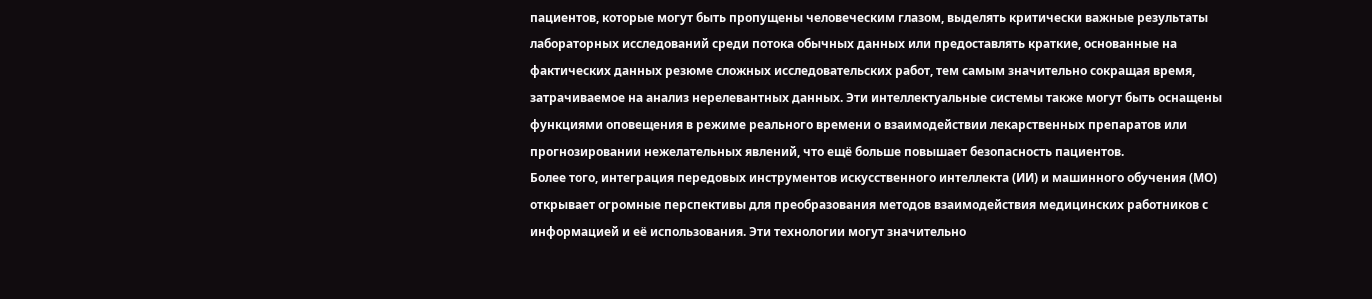пациентов, которые могут быть пропущены человеческим глазом, выделять критически важные результаты лабораторных исследований среди потока обычных данных или предоставлять краткие, основанные на фактических данных резюме сложных исследовательских работ, тем самым значительно сокращая время, затрачиваемое на анализ нерелевантных данных. Эти интеллектуальные системы также могут быть оснащены функциями оповещения в режиме реального времени о взаимодействии лекарственных препаратов или прогнозировании нежелательных явлений, что ещё больше повышает безопасность пациентов.
Более того, интеграция передовых инструментов искусственного интеллекта (ИИ) и машинного обучения (МО) открывает огромные перспективы для преобразования методов взаимодействия медицинских работников с информацией и её использования. Эти технологии могут значительно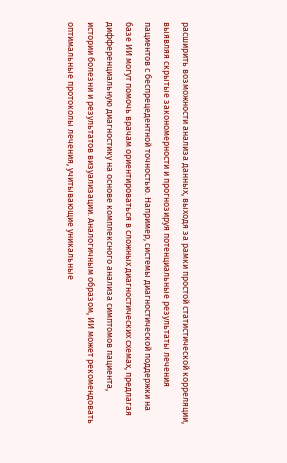расширить возможности анализа данных, выходя за рамки простой статистической корреляции, выявляя скрытые закономерности и прогнозируя потенциальные результаты лечения пациентов с беспрецедентной точностью. Например, системы диагностической поддержки на базе ИИ могут помочь врачам ориентироваться в сложных диагностических схемах, предлагая дифференциальную диагностику на основе комплексного анализа симптомов пациента, истории болезни и результатов визуализации. Аналогичным образом, ИИ может рекомендовать оптимальные протоколы лечения, учитывающие уникальные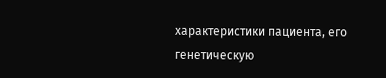характеристики пациента, его генетическую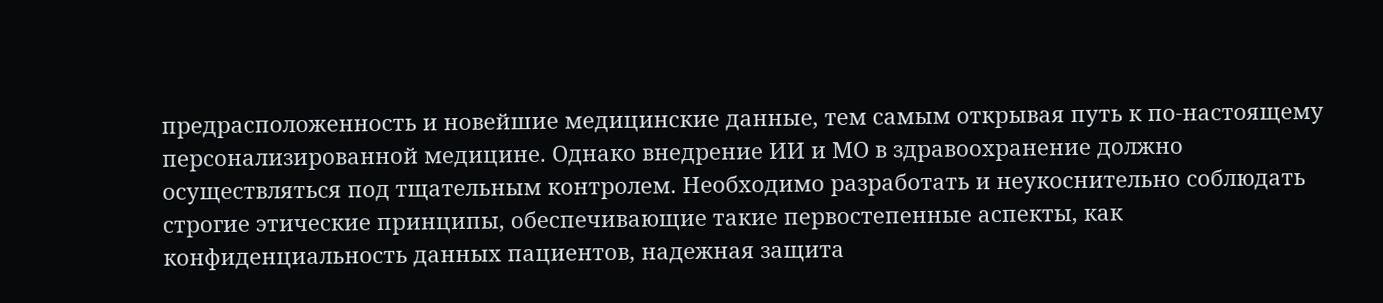предрасположенность и новейшие медицинские данные, тем самым открывая путь к по-настоящему персонализированной медицине. Однако внедрение ИИ и МО в здравоохранение должно осуществляться под тщательным контролем. Необходимо разработать и неукоснительно соблюдать строгие этические принципы, обеспечивающие такие первостепенные аспекты, как конфиденциальность данных пациентов, надежная защита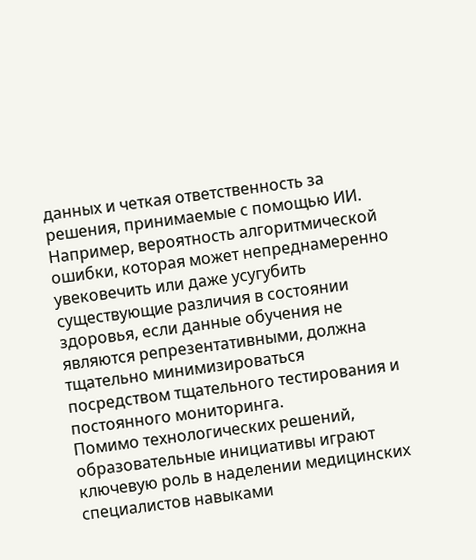данных и четкая ответственность за решения, принимаемые с помощью ИИ. Например, вероятность алгоритмической ошибки, которая может непреднамеренно увековечить или даже усугубить существующие различия в состоянии здоровья, если данные обучения не являются репрезентативными, должна тщательно минимизироваться посредством тщательного тестирования и постоянного мониторинга.
Помимо технологических решений, образовательные инициативы играют ключевую роль в наделении медицинских специалистов навыками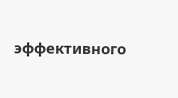эффективного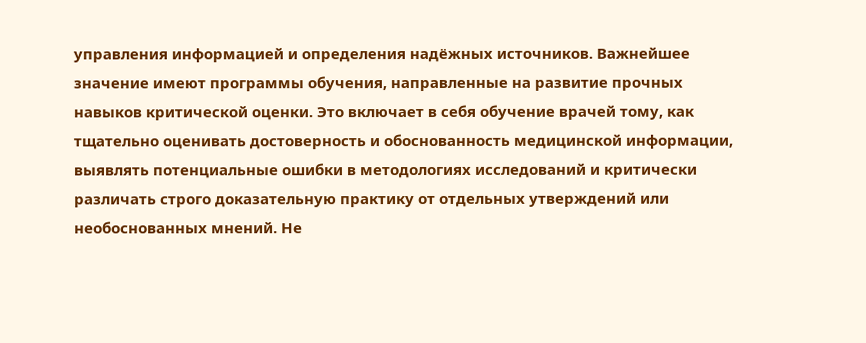управления информацией и определения надёжных источников. Важнейшее значение имеют программы обучения, направленные на развитие прочных навыков критической оценки. Это включает в себя обучение врачей тому, как тщательно оценивать достоверность и обоснованность медицинской информации, выявлять потенциальные ошибки в методологиях исследований и критически различать строго доказательную практику от отдельных утверждений или необоснованных мнений. Не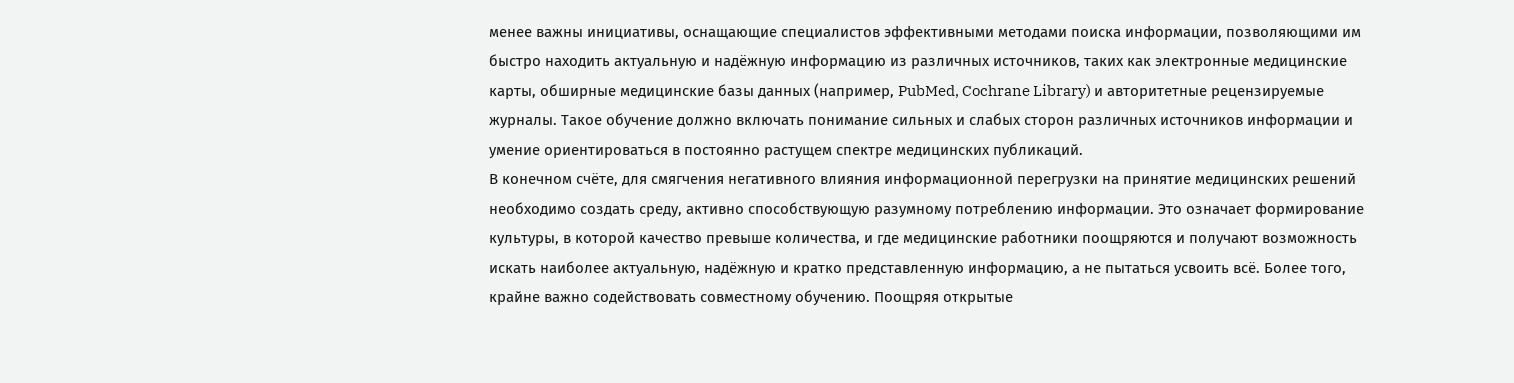менее важны инициативы, оснащающие специалистов эффективными методами поиска информации, позволяющими им быстро находить актуальную и надёжную информацию из различных источников, таких как электронные медицинские карты, обширные медицинские базы данных (например, PubMed, Cochrane Library) и авторитетные рецензируемые журналы. Такое обучение должно включать понимание сильных и слабых сторон различных источников информации и умение ориентироваться в постоянно растущем спектре медицинских публикаций.
В конечном счёте, для смягчения негативного влияния информационной перегрузки на принятие медицинских решений необходимо создать среду, активно способствующую разумному потреблению информации. Это означает формирование культуры, в которой качество превыше количества, и где медицинские работники поощряются и получают возможность искать наиболее актуальную, надёжную и кратко представленную информацию, а не пытаться усвоить всё. Более того, крайне важно содействовать совместному обучению. Поощряя открытые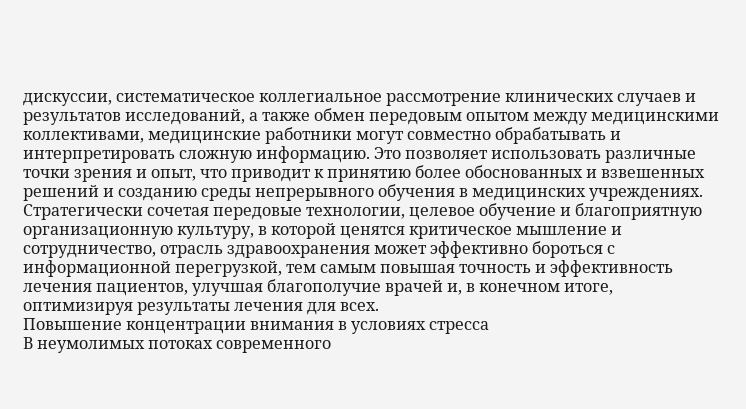дискуссии, систематическое коллегиальное рассмотрение клинических случаев и результатов исследований, а также обмен передовым опытом между медицинскими коллективами, медицинские работники могут совместно обрабатывать и интерпретировать сложную информацию. Это позволяет использовать различные точки зрения и опыт, что приводит к принятию более обоснованных и взвешенных решений и созданию среды непрерывного обучения в медицинских учреждениях. Стратегически сочетая передовые технологии, целевое обучение и благоприятную организационную культуру, в которой ценятся критическое мышление и сотрудничество, отрасль здравоохранения может эффективно бороться с информационной перегрузкой, тем самым повышая точность и эффективность лечения пациентов, улучшая благополучие врачей и, в конечном итоге, оптимизируя результаты лечения для всех.
Повышение концентрации внимания в условиях стресса
В неумолимых потоках современного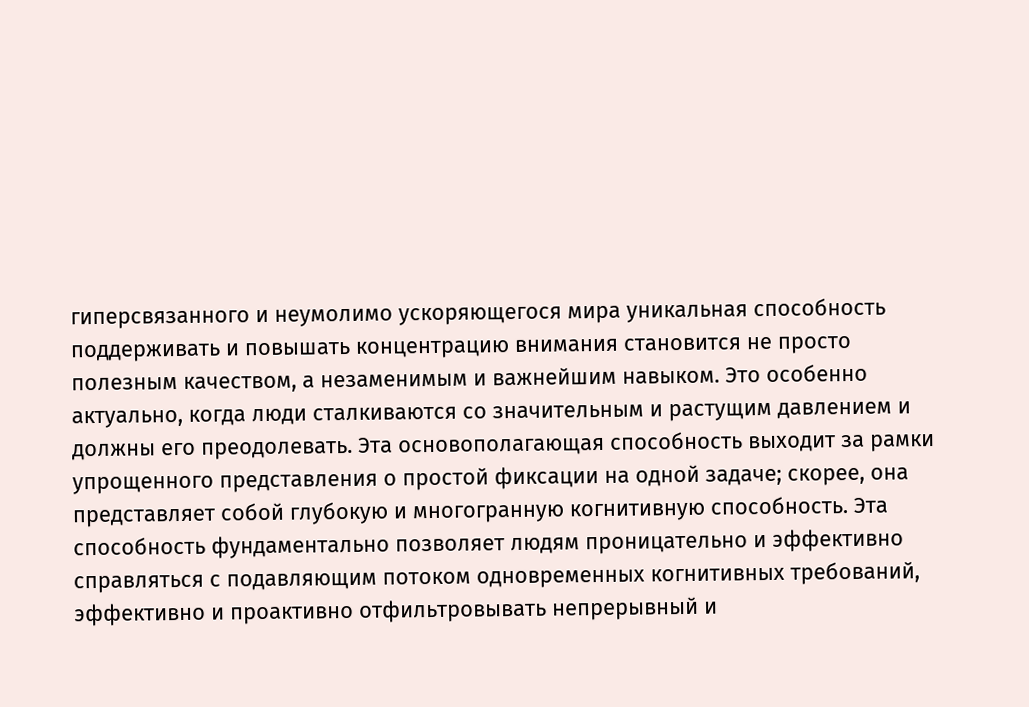гиперсвязанного и неумолимо ускоряющегося мира уникальная способность поддерживать и повышать концентрацию внимания становится не просто полезным качеством, а незаменимым и важнейшим навыком. Это особенно актуально, когда люди сталкиваются со значительным и растущим давлением и должны его преодолевать. Эта основополагающая способность выходит за рамки упрощенного представления о простой фиксации на одной задаче; скорее, она представляет собой глубокую и многогранную когнитивную способность. Эта способность фундаментально позволяет людям проницательно и эффективно справляться с подавляющим потоком одновременных когнитивных требований, эффективно и проактивно отфильтровывать непрерывный и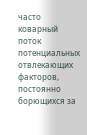часто коварный поток потенциальных отвлекающих факторов, постоянно борющихся за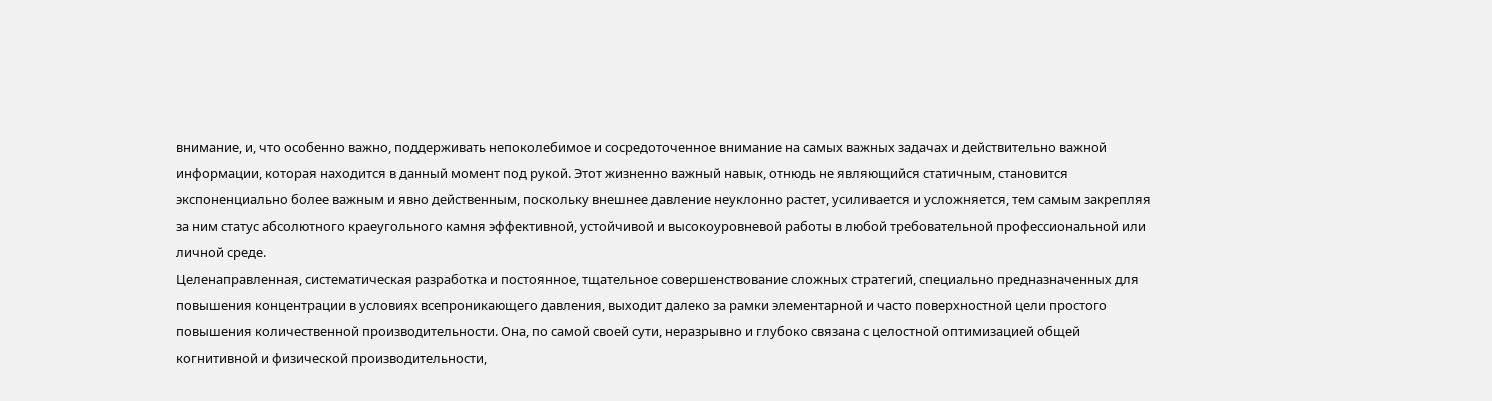внимание, и, что особенно важно, поддерживать непоколебимое и сосредоточенное внимание на самых важных задачах и действительно важной информации, которая находится в данный момент под рукой. Этот жизненно важный навык, отнюдь не являющийся статичным, становится экспоненциально более важным и явно действенным, поскольку внешнее давление неуклонно растет, усиливается и усложняется, тем самым закрепляя за ним статус абсолютного краеугольного камня эффективной, устойчивой и высокоуровневой работы в любой требовательной профессиональной или личной среде.
Целенаправленная, систематическая разработка и постоянное, тщательное совершенствование сложных стратегий, специально предназначенных для повышения концентрации в условиях всепроникающего давления, выходит далеко за рамки элементарной и часто поверхностной цели простого повышения количественной производительности. Она, по самой своей сути, неразрывно и глубоко связана с целостной оптимизацией общей когнитивной и физической производительности,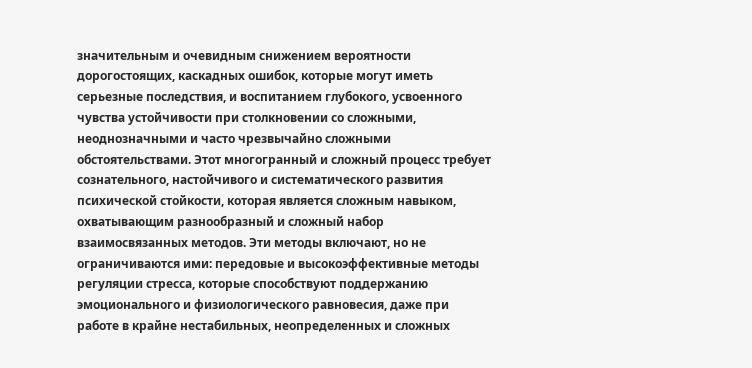значительным и очевидным снижением вероятности дорогостоящих, каскадных ошибок, которые могут иметь серьезные последствия, и воспитанием глубокого, усвоенного чувства устойчивости при столкновении со сложными, неоднозначными и часто чрезвычайно сложными обстоятельствами. Этот многогранный и сложный процесс требует сознательного, настойчивого и систематического развития психической стойкости, которая является сложным навыком, охватывающим разнообразный и сложный набор взаимосвязанных методов. Эти методы включают, но не ограничиваются ими: передовые и высокоэффективные методы регуляции стресса, которые способствуют поддержанию эмоционального и физиологического равновесия, даже при работе в крайне нестабильных, неопределенных и сложных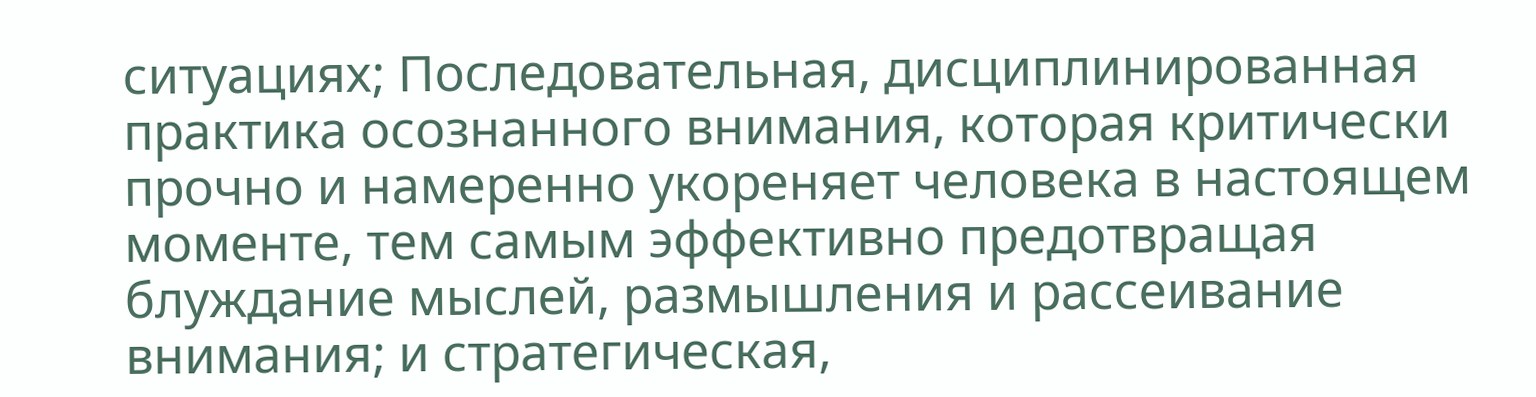ситуациях; Последовательная, дисциплинированная практика осознанного внимания, которая критически прочно и намеренно укореняет человека в настоящем моменте, тем самым эффективно предотвращая блуждание мыслей, размышления и рассеивание внимания; и стратегическая,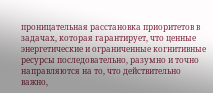проницательная расстановка приоритетов в задачах, которая гарантирует, что ценные энергетические и ограниченные когнитивные ресурсы последовательно, разумно и точно направляются на то, что действительно важно,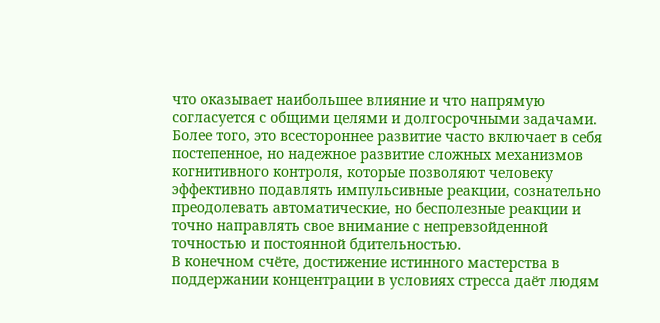что оказывает наибольшее влияние и что напрямую согласуется с общими целями и долгосрочными задачами. Более того, это всестороннее развитие часто включает в себя постепенное, но надежное развитие сложных механизмов когнитивного контроля, которые позволяют человеку эффективно подавлять импульсивные реакции, сознательно преодолевать автоматические, но бесполезные реакции и точно направлять свое внимание с непревзойденной точностью и постоянной бдительностью.
В конечном счёте, достижение истинного мастерства в поддержании концентрации в условиях стресса даёт людям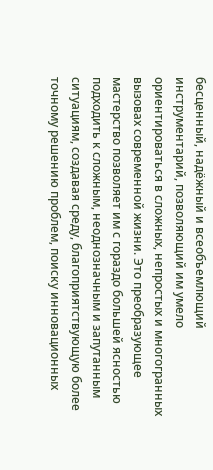бесценный, надёжный и всеобъемлющий инструментарий, позволяющий им умело ориентироваться в сложных, непростых и многогранных вызовах современной жизни. Это преобразующее мастерство позволяет им с гораздо большей ясностью подходить к сложным, неоднозначным и запутанным ситуациям, создавая среду, благоприятствующую более точному решению проблем, поиску инновационных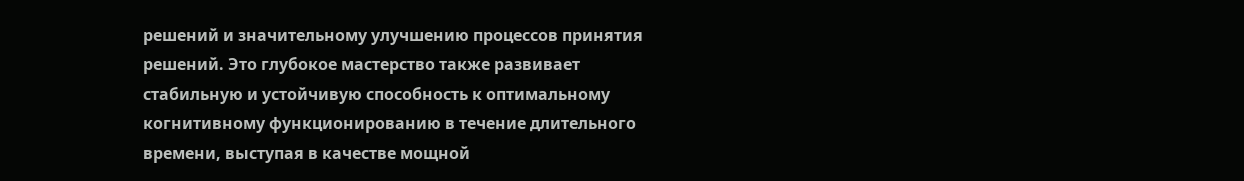решений и значительному улучшению процессов принятия решений. Это глубокое мастерство также развивает стабильную и устойчивую способность к оптимальному когнитивному функционированию в течение длительного времени, выступая в качестве мощной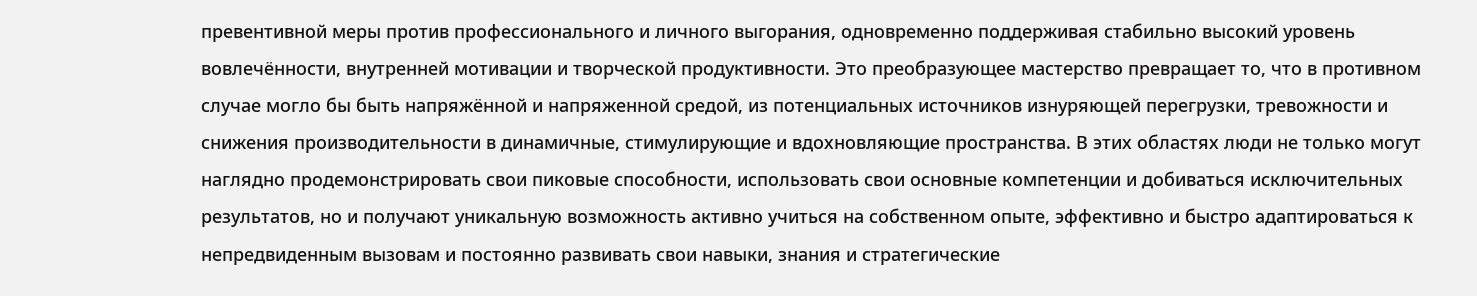превентивной меры против профессионального и личного выгорания, одновременно поддерживая стабильно высокий уровень вовлечённости, внутренней мотивации и творческой продуктивности. Это преобразующее мастерство превращает то, что в противном случае могло бы быть напряжённой и напряженной средой, из потенциальных источников изнуряющей перегрузки, тревожности и снижения производительности в динамичные, стимулирующие и вдохновляющие пространства. В этих областях люди не только могут наглядно продемонстрировать свои пиковые способности, использовать свои основные компетенции и добиваться исключительных результатов, но и получают уникальную возможность активно учиться на собственном опыте, эффективно и быстро адаптироваться к непредвиденным вызовам и постоянно развивать свои навыки, знания и стратегические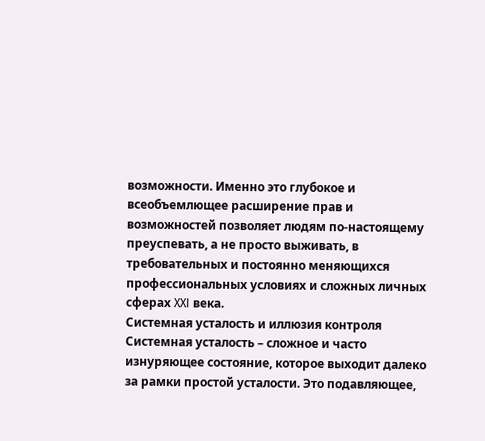возможности. Именно это глубокое и всеобъемлющее расширение прав и возможностей позволяет людям по-настоящему преуспевать, а не просто выживать, в требовательных и постоянно меняющихся профессиональных условиях и сложных личных сферах XXI века.
Системная усталость и иллюзия контроля
Системная усталость – сложное и часто изнуряющее состояние, которое выходит далеко за рамки простой усталости. Это подавляющее,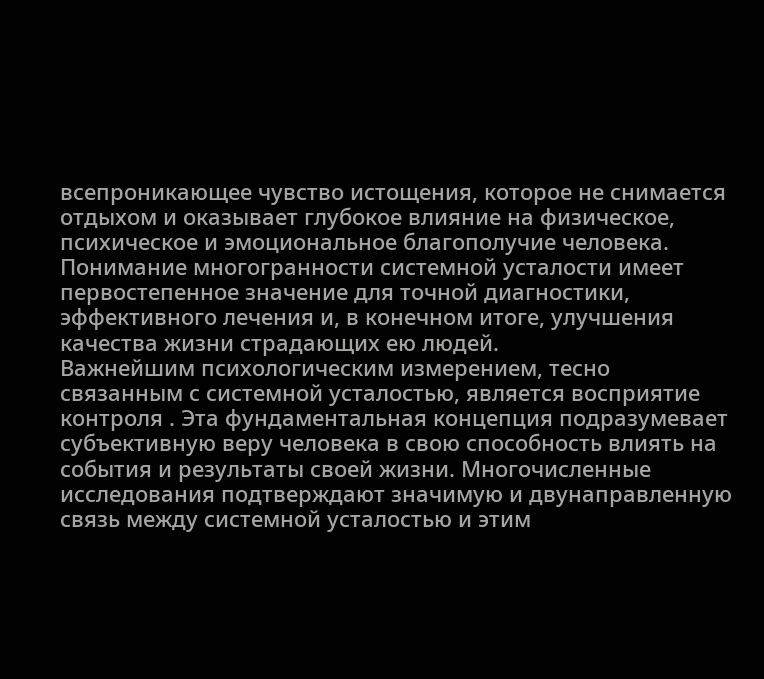всепроникающее чувство истощения, которое не снимается отдыхом и оказывает глубокое влияние на физическое, психическое и эмоциональное благополучие человека. Понимание многогранности системной усталости имеет первостепенное значение для точной диагностики, эффективного лечения и, в конечном итоге, улучшения качества жизни страдающих ею людей.
Важнейшим психологическим измерением, тесно связанным с системной усталостью, является восприятие контроля . Эта фундаментальная концепция подразумевает субъективную веру человека в свою способность влиять на события и результаты своей жизни. Многочисленные исследования подтверждают значимую и двунаправленную связь между системной усталостью и этим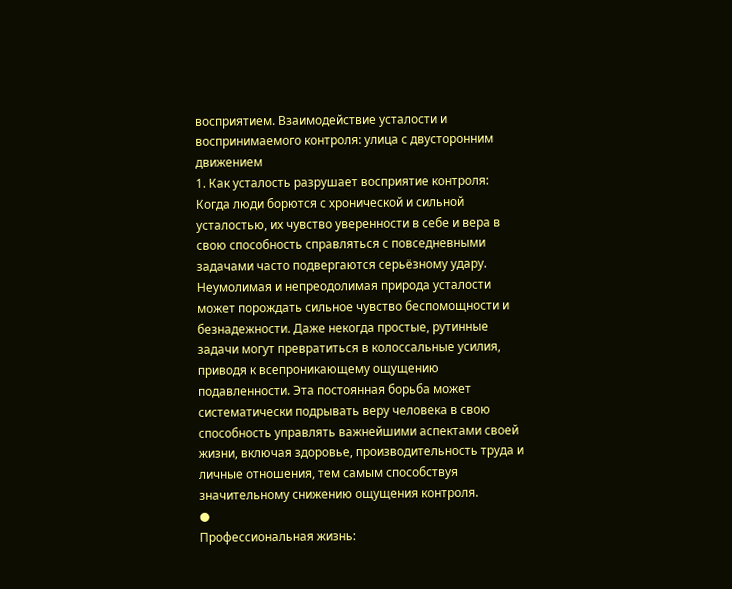восприятием. Взаимодействие усталости и воспринимаемого контроля: улица с двусторонним движением
1. Как усталость разрушает восприятие контроля:
Когда люди борются с хронической и сильной усталостью, их чувство уверенности в себе и вера в свою способность справляться с повседневными задачами часто подвергаются серьёзному удару. Неумолимая и непреодолимая природа усталости может порождать сильное чувство беспомощности и безнадежности. Даже некогда простые, рутинные задачи могут превратиться в колоссальные усилия, приводя к всепроникающему ощущению подавленности. Эта постоянная борьба может систематически подрывать веру человека в свою способность управлять важнейшими аспектами своей жизни, включая здоровье, производительность труда и личные отношения, тем самым способствуя значительному снижению ощущения контроля.
●
Профессиональная жизнь: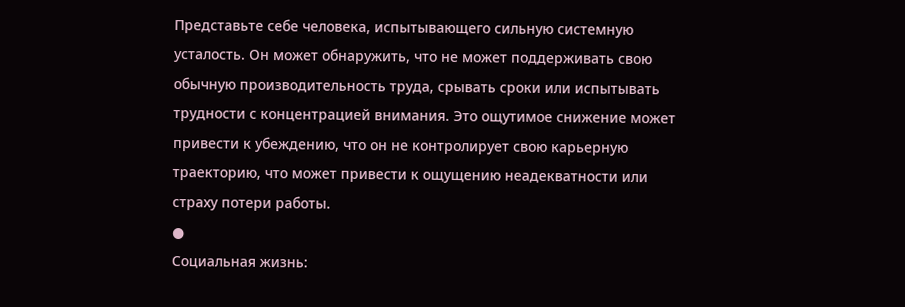Представьте себе человека, испытывающего сильную системную усталость. Он может обнаружить, что не может поддерживать свою обычную производительность труда, срывать сроки или испытывать трудности с концентрацией внимания. Это ощутимое снижение может привести к убеждению, что он не контролирует свою карьерную траекторию, что может привести к ощущению неадекватности или страху потери работы.
●
Социальная жизнь: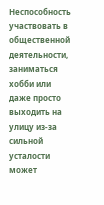Неспособность участвовать в общественной деятельности, заниматься хобби или даже просто выходить на улицу из-за сильной усталости может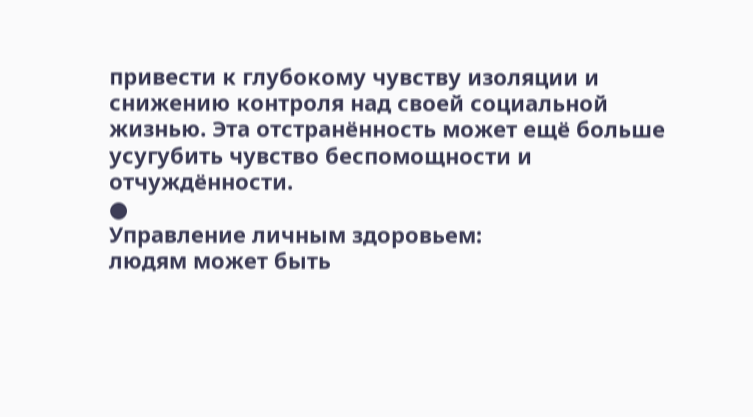привести к глубокому чувству изоляции и снижению контроля над своей социальной жизнью. Эта отстранённость может ещё больше усугубить чувство беспомощности и отчуждённости.
●
Управление личным здоровьем:
людям может быть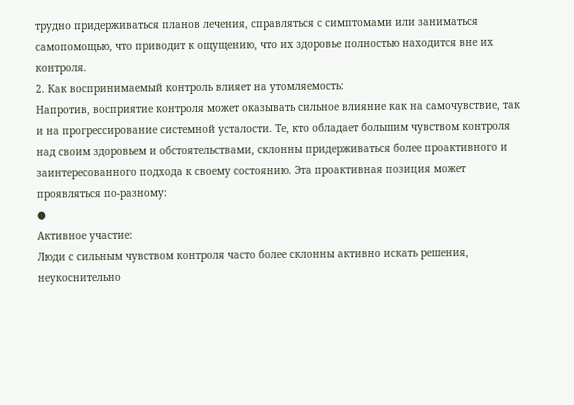трудно придерживаться планов лечения, справляться с симптомами или заниматься самопомощью, что приводит к ощущению, что их здоровье полностью находится вне их контроля.
2. Как воспринимаемый контроль влияет на утомляемость:
Напротив, восприятие контроля может оказывать сильное влияние как на самочувствие, так и на прогрессирование системной усталости. Те, кто обладает большим чувством контроля над своим здоровьем и обстоятельствами, склонны придерживаться более проактивного и заинтересованного подхода к своему состоянию. Эта проактивная позиция может проявляться по-разному:
●
Активное участие:
Люди с сильным чувством контроля часто более склонны активно искать решения, неукоснительно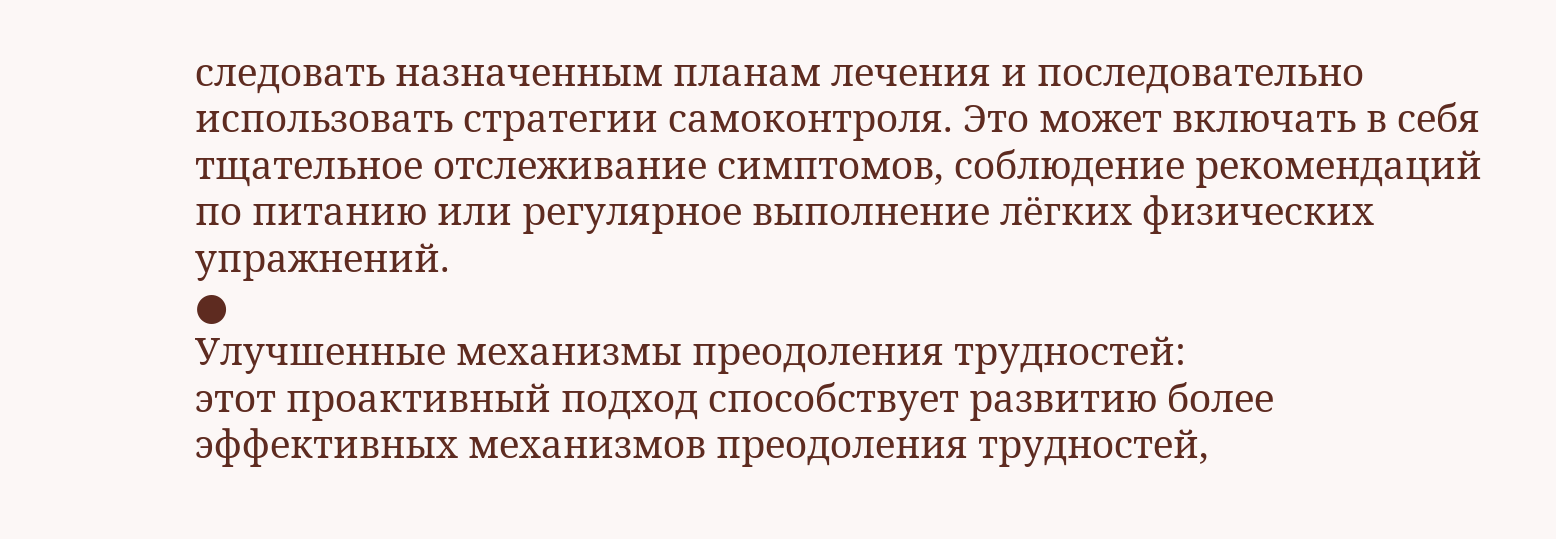следовать назначенным планам лечения и последовательно использовать стратегии самоконтроля. Это может включать в себя тщательное отслеживание симптомов, соблюдение рекомендаций по питанию или регулярное выполнение лёгких физических упражнений.
●
Улучшенные механизмы преодоления трудностей:
этот проактивный подход способствует развитию более эффективных механизмов преодоления трудностей,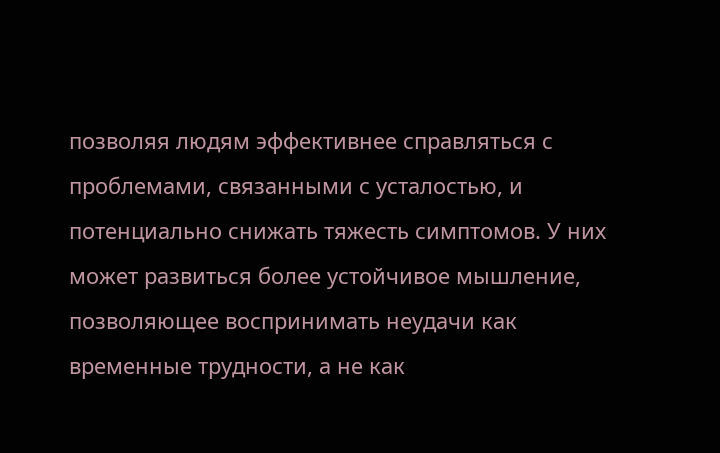позволяя людям эффективнее справляться с проблемами, связанными с усталостью, и потенциально снижать тяжесть симптомов. У них может развиться более устойчивое мышление, позволяющее воспринимать неудачи как временные трудности, а не как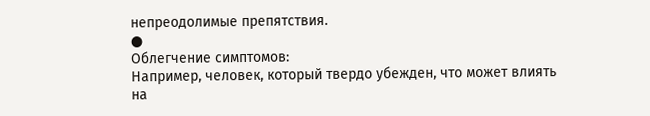непреодолимые препятствия.
●
Облегчение симптомов:
Например, человек, который твердо убежден, что может влиять на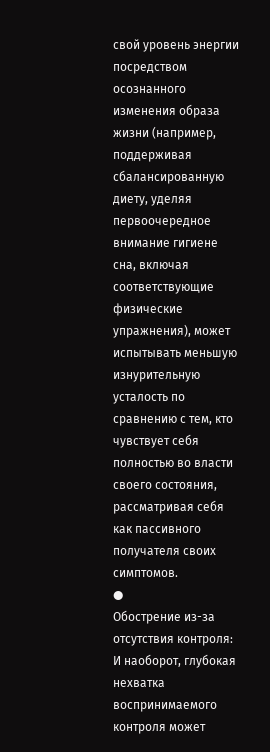свой уровень энергии посредством осознанного изменения образа жизни (например, поддерживая сбалансированную диету, уделяя первоочередное внимание гигиене сна, включая соответствующие физические упражнения), может испытывать меньшую изнурительную усталость по сравнению с тем, кто чувствует себя полностью во власти своего состояния, рассматривая себя как пассивного получателя своих симптомов.
●
Обострение из-за отсутствия контроля:
И наоборот, глубокая нехватка воспринимаемого контроля может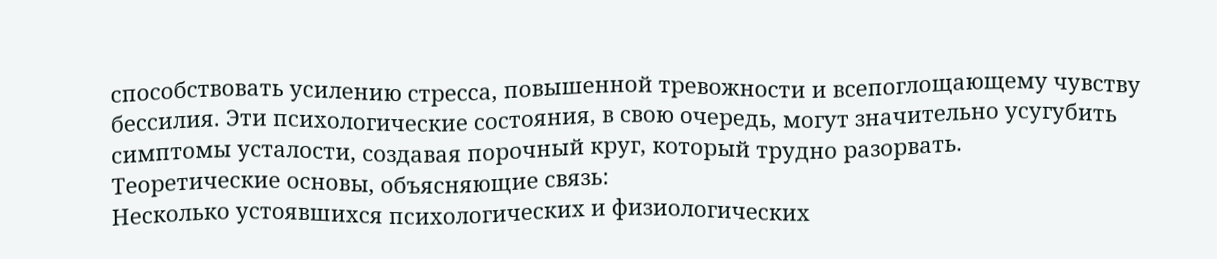способствовать усилению стресса, повышенной тревожности и всепоглощающему чувству бессилия. Эти психологические состояния, в свою очередь, могут значительно усугубить симптомы усталости, создавая порочный круг, который трудно разорвать.
Теоретические основы, объясняющие связь:
Несколько устоявшихся психологических и физиологических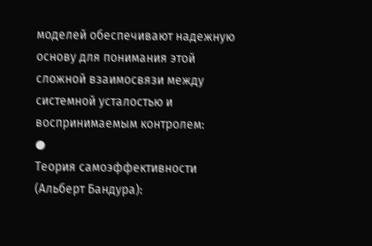моделей обеспечивают надежную основу для понимания этой сложной взаимосвязи между системной усталостью и воспринимаемым контролем:
●
Теория самоэффективности (Альберт Бандура):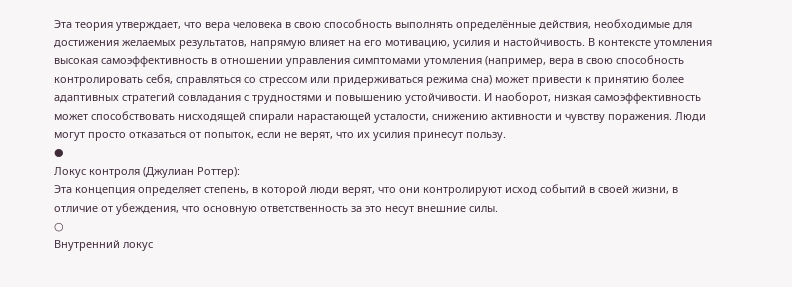Эта теория утверждает, что вера человека в свою способность выполнять определённые действия, необходимые для достижения желаемых результатов, напрямую влияет на его мотивацию, усилия и настойчивость. В контексте утомления высокая самоэффективность в отношении управления симптомами утомления (например, вера в свою способность контролировать себя, справляться со стрессом или придерживаться режима сна) может привести к принятию более адаптивных стратегий совладания с трудностями и повышению устойчивости. И наоборот, низкая самоэффективность может способствовать нисходящей спирали нарастающей усталости, снижению активности и чувству поражения. Люди могут просто отказаться от попыток, если не верят, что их усилия принесут пользу.
●
Локус контроля (Джулиан Роттер):
Эта концепция определяет степень, в которой люди верят, что они контролируют исход событий в своей жизни, в отличие от убеждения, что основную ответственность за это несут внешние силы.
○
Внутренний локус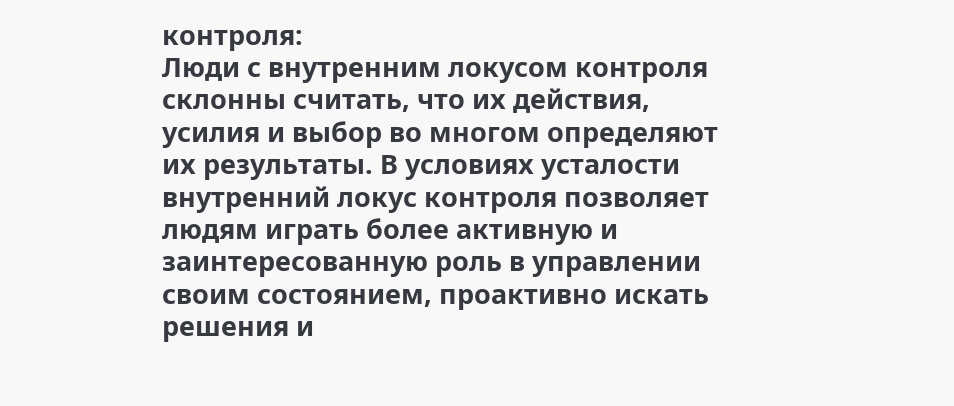контроля:
Люди с внутренним локусом контроля склонны считать, что их действия, усилия и выбор во многом определяют их результаты. В условиях усталости внутренний локус контроля позволяет людям играть более активную и заинтересованную роль в управлении своим состоянием, проактивно искать решения и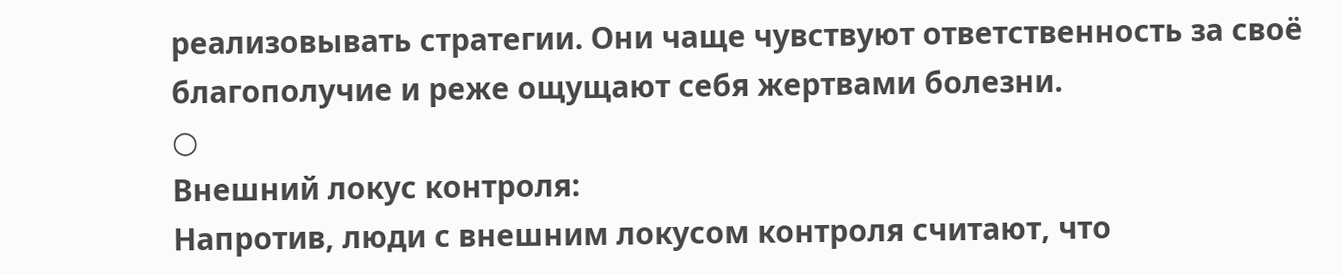реализовывать стратегии. Они чаще чувствуют ответственность за своё благополучие и реже ощущают себя жертвами болезни.
○
Внешний локус контроля:
Напротив, люди с внешним локусом контроля считают, что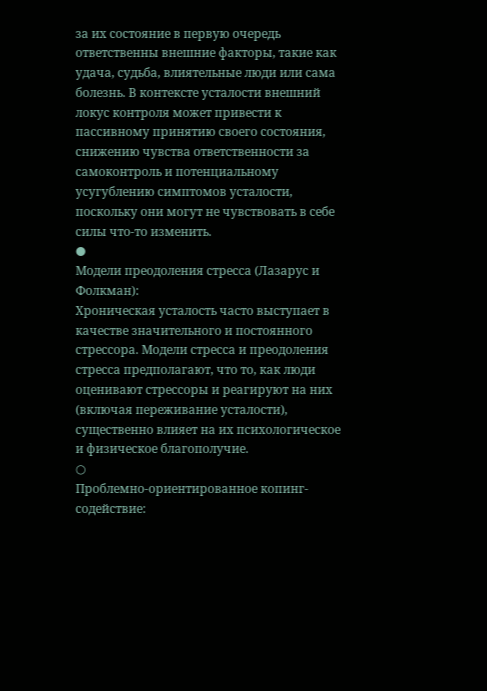за их состояние в первую очередь ответственны внешние факторы, такие как удача, судьба, влиятельные люди или сама болезнь. В контексте усталости внешний локус контроля может привести к пассивному принятию своего состояния, снижению чувства ответственности за самоконтроль и потенциальному усугублению симптомов усталости, поскольку они могут не чувствовать в себе силы что-то изменить.
●
Модели преодоления стресса (Лазарус и Фолкман):
Хроническая усталость часто выступает в качестве значительного и постоянного стрессора. Модели стресса и преодоления стресса предполагают, что то, как люди оценивают стрессоры и реагируют на них (включая переживание усталости), существенно влияет на их психологическое и физическое благополучие.
○
Проблемно-ориентированное копинг-содействие: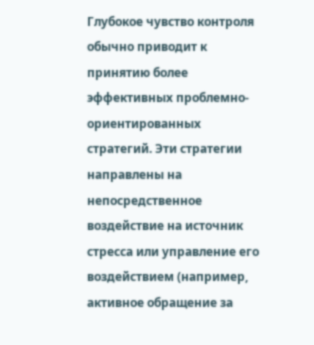Глубокое чувство контроля обычно приводит к принятию более эффективных проблемно-ориентированных стратегий. Эти стратегии направлены на непосредственное воздействие на источник стресса или управление его воздействием (например, активное обращение за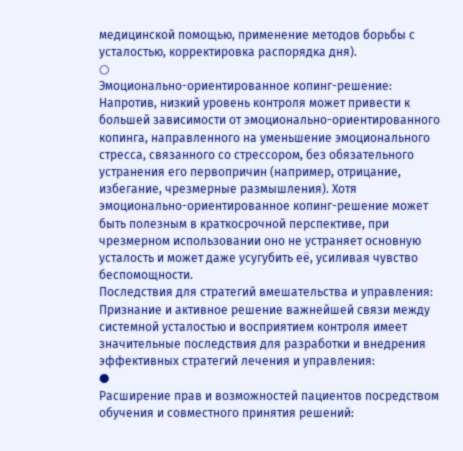медицинской помощью, применение методов борьбы с усталостью, корректировка распорядка дня).
○
Эмоционально-ориентированное копинг-решение:
Напротив, низкий уровень контроля может привести к большей зависимости от эмоционально-ориентированного копинга, направленного на уменьшение эмоционального стресса, связанного со стрессором, без обязательного устранения его первопричин (например, отрицание, избегание, чрезмерные размышления). Хотя эмоционально-ориентированное копинг-решение может быть полезным в краткосрочной перспективе, при чрезмерном использовании оно не устраняет основную усталость и может даже усугубить её, усиливая чувство беспомощности.
Последствия для стратегий вмешательства и управления:
Признание и активное решение важнейшей связи между системной усталостью и восприятием контроля имеет значительные последствия для разработки и внедрения эффективных стратегий лечения и управления:
●
Расширение прав и возможностей пациентов посредством обучения и совместного принятия решений: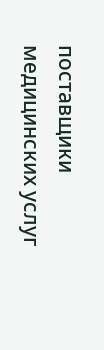поставщики медицинских услуг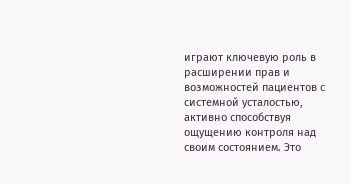играют ключевую роль в расширении прав и возможностей пациентов с системной усталостью, активно способствуя ощущению контроля над своим состоянием. Это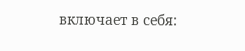включает в себя: